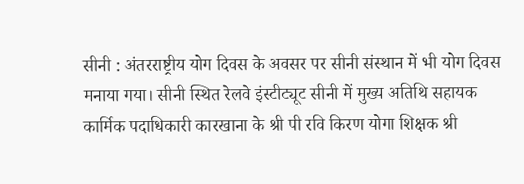सीनी : अंतरराष्ट्रीय योग दिवस के अवसर पर सीनी संस्थान में भी योग दिवस मनाया गया। सीनी स्थित रेलवे इंस्टीट्यूट सीनी में मुख्य अतिथि सहायक कार्मिक पदाधिकारी कारखाना के श्री पी रवि किरण योगा शिक्षक श्री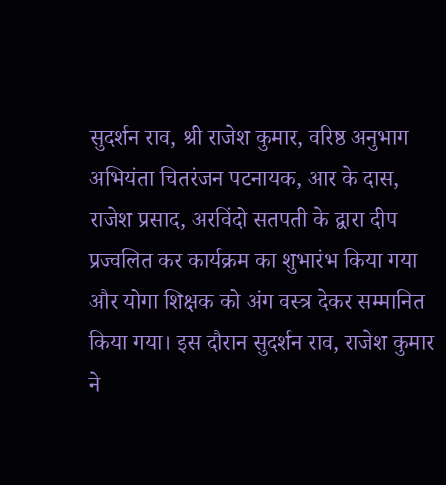सुदर्शन राव, श्री राजेश कुमार, वरिष्ठ अनुभाग अभियंता चितरंजन पटनायक, आर के दास, राजेश प्रसाद, अरविंदो सतपती के द्वारा दीप प्रज्वलित कर कार्यक्रम का शुभारंभ किया गया और योगा शिक्षक को अंग वस्त्र देकर सम्मानित किया गया। इस दौरान सुदर्शन राव, राजेश कुमार ने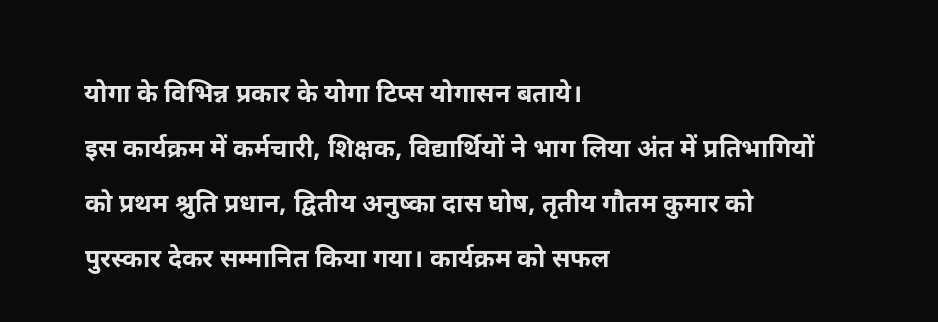योगा के विभिन्न प्रकार के योगा टिप्स योगासन बताये।
इस कार्यक्रम में कर्मचारी, शिक्षक, विद्यार्थियों ने भाग लिया अंत में प्रतिभागियों को प्रथम श्रुति प्रधान, द्वितीय अनुष्का दास घोष, तृतीय गौतम कुमार को पुरस्कार देकर सम्मानित किया गया। कार्यक्रम को सफल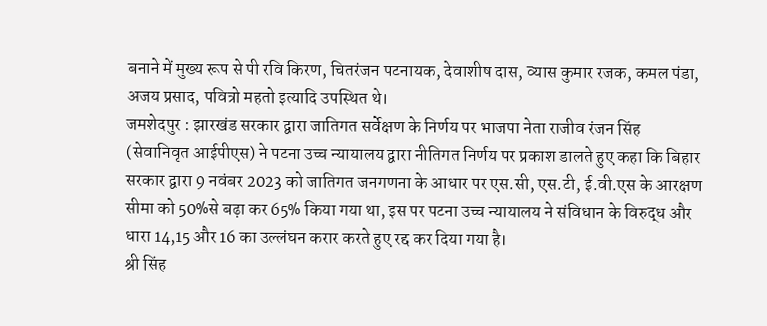बनाने में मुख्य रूप से पी रवि किरण, चितरंजन पटनायक, देवाशीष दास, व्यास कुमार रजक, कमल पंडा, अजय प्रसाद, पवित्रो महतो इत्यादि उपस्थित थे।
जमशेदपुर : झारखंड सरकार द्वारा जातिगत सर्वेक्षण के निर्णय पर भाजपा नेता राजीव रंजन सिंह (सेवानिवृत आईपीएस) ने पटना उच्च न्यायालय द्वारा नीतिगत निर्णय पर प्रकाश डालते हुए कहा कि बिहार सरकार द्वारा 9 नवंबर 2023 को जातिगत जनगणना के आधार पर एस.सी, एस.टी, ई.वी.एस के आरक्षण सीमा को 50%से बढ़ा कर 65% किया गया था, इस पर पटना उच्च न्यायालय ने संविधान के विरुद्ध और धारा 14,15 और 16 का उल्लंघन करार करते हुए रद्द कर दिया गया है।
श्री सिंह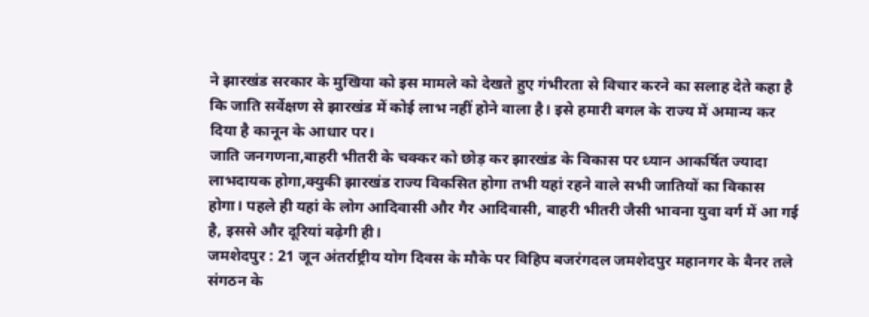ने झारखंड सरकार के मुखिया को इस मामले को देखते हुए गंभीरता से विचार करने का सलाह देते कहा है कि जाति सर्वेक्षण से झारखंड में कोई लाभ नहीं होने वाला है। इसे हमारी बगल के राज्य में अमान्य कर दिया है कानून के आधार पर।
जाति जनगणना,बाहरी भीतरी के चक्कर को छोड़ कर झारखंड के विकास पर ध्यान आकर्षित ज्यादा लाभदायक होगा,क्युकी झारखंड राज्य विकसित होगा तभी यहां रहने वाले सभी जातियों का विकास होगा। पहले ही यहां के लोग आदिवासी और गैर आदिवासी, बाहरी भीतरी जैसी भावना युवा वर्ग में आ गई है, इससे और दूरियां बढ़ेगी ही।
जमशेदपुर : 21 जून अंतर्राष्ट्रीय योग दिवस के मौके पर विहिप बजरंगदल जमशेदपुर महानगर के बैनर तले संगठन के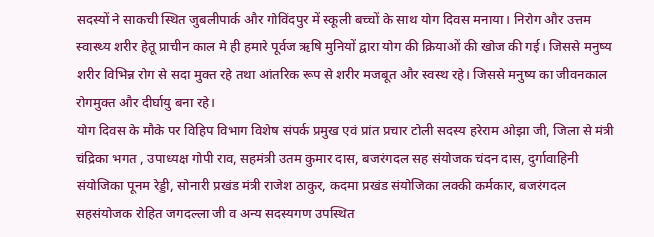सदस्यों ने साकची स्थित जुबलीपार्क और गोविंदपुर में स्कूली बच्चों के साथ योग दिवस मनाया। निरोग और उत्तम स्वास्थ्य शरीर हेतू प्राचीन काल मे ही हमारे पूर्वज ऋषि मुनियों द्वारा योग की क्रियाओं की खोज की गई। जिससे मनुष्य शरीर विभिन्न रोग से सदा मुक्त रहे तथा आंतरिक रूप से शरीर मजबूत और स्वस्थ रहे। जिससे मनुष्य का जीवनकाल रोगमुक्त और दीर्घायु बना रहे।
योग दिवस के मौके पर विहिप विभाग विशेष संपर्क प्रमुख एवं प्रांत प्रचार टोली सदस्य हरेराम ओझा जी, जिला से मंत्री चंद्रिका भगत , उपाध्यक्ष गोपी राव, सहमंत्री उतम कुमार दास, बजरंगदल सह संयोजक चंदन दास, दुर्गावाहिनी संयोजिका पूनम रेड्डी, सोनारी प्रखंड मंत्री राजेश ठाकुर, कदमा प्रखंड संयोजिका लक्की कर्मकार, बजरंगदल सहसंयोजक रोहित जगदल्ला जी व अन्य सदस्यगण उपस्थित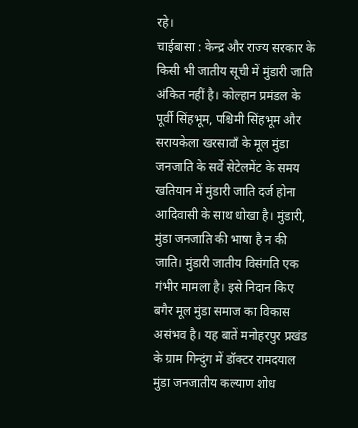रहे।
चाईबासा : केन्द्र और राज्य सरकार के किसी भी जातीय सूची में मुंडारी जाति अंकित नहीं है। कोल्हान प्रमंडल के पूर्वी सिंहभूम, पश्चिमी सिंहभूम और सरायकेला खरसावाँ के मूल मुंडा जनजाति के सर्वे सेटेलमेंट के समय खतियान में मुंडारी जाति दर्ज होना आदिवासी के साथ धोखा है। मुंडारी, मुंडा जनजाति की भाषा है न की जाति। मुंडारी जातीय विसंगति एक गंभीर मामला है। इसे निदान किए बगैर मूल मुंडा समाज का विकास असंभव है। यह बातें मनोहरपुर प्रखंड के ग्राम गिन्दुंग में डॉक्टर रामदयाल मुंडा जनजातीय कल्याण शोध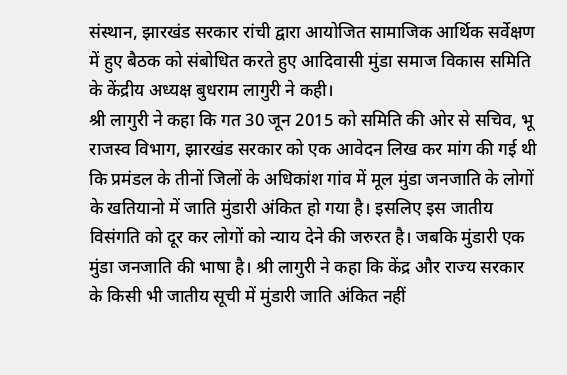संस्थान, झारखंड सरकार रांची द्वारा आयोजित सामाजिक आर्थिक सर्वेक्षण में हुए बैठक को संबोधित करते हुए आदिवासी मुंडा समाज विकास समिति के केंद्रीय अध्यक्ष बुधराम लागुरी ने कही।
श्री लागुरी ने कहा कि गत 30 जून 2015 को समिति की ओर से सचिव, भू राजस्व विभाग, झारखंड सरकार को एक आवेदन लिख कर मांग की गई थी कि प्रमंडल के तीनों जिलों के अधिकांश गांव में मूल मुंडा जनजाति के लोगों के खतियानो में जाति मुंडारी अंकित हो गया है। इसलिए इस जातीय विसंगति को दूर कर लोगों को न्याय देने की जरुरत है। जबकि मुंडारी एक मुंडा जनजाति की भाषा है। श्री लागुरी ने कहा कि केंद्र और राज्य सरकार के किसी भी जातीय सूची में मुंडारी जाति अंकित नहीं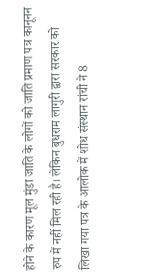होने के कारण मूल मुंडा जाति के लोगों को जाति प्रमाण पत्र कानूनन रुप में नहीं मिल रही है। लेकिन बुधराम लागुरी द्वारा सरकार को लिखा गया पत्र के आलोक में शोध संस्थान रांची ने 8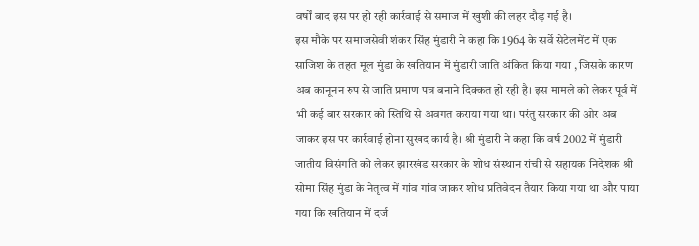वर्षों बाद इस पर हो रही कार्रवाई से समाज में खुशी की लहर दौड़ गई है।
इस मौके पर समाजसेवी शंकर सिंह मुंडारी ने कहा कि 1964 के सर्वे सेटेलमेंट में एक साजिश के तहत मूल मुंडा के खतियान में मुंडारी जाति अंकित किया गया , जिसके कारण अब कानूनन रुप से जाति प्रमाण पत्र बनाने दिक्कत हो रही है। इस मामले को लेकर पूर्व में भी कई बार सरकार को स्तिथि से अवगत कराया गया था। परंतु सरकार की ओर अब जाकर इस पर कार्रवाई होना सुखद कार्य है। श्री मुंडारी ने कहा कि वर्ष 2002 में मुंडारी जातीय विसंगति को लेकर झारखंड सरकार के शोध संस्थान रांची से सहायक निदेशक श्री सोमा सिंह मुंडा के नेतृत्व में गांव गांव जाकर शोध प्रतिवेदन तैयार किया गया था और पाया गया कि खतियान में दर्ज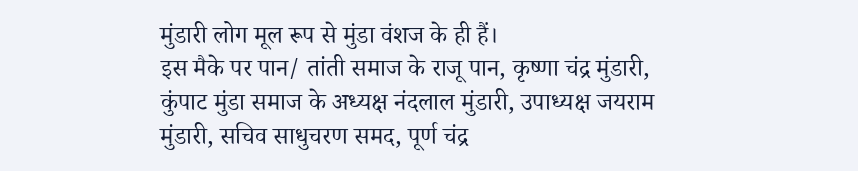मुंडारी लोग मूल रूप से मुंडा वंशज के ही हैं।
इस मैके पर पान/ तांती समाज के राजू पान, कृष्णा चंद्र मुंडारी, कुंपाट मुंडा समाज के अध्यक्ष नंदलाल मुंडारी, उपाध्यक्ष जयराम मुंडारी, सचिव साधुचरण समद, पूर्ण चंद्र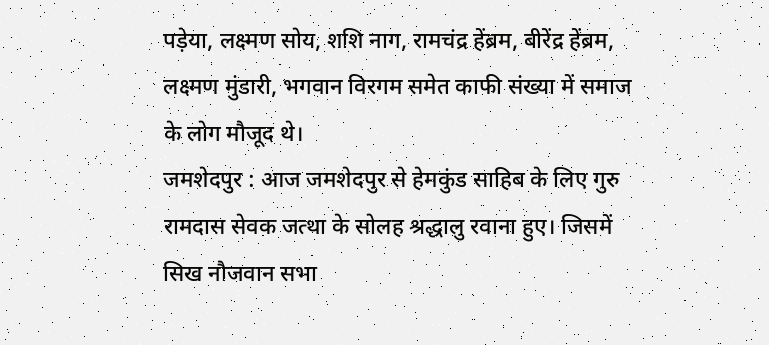पड़ेया, लक्ष्मण सोय, शशि नाग, रामचंद्र हेंब्रम, बीरेंद्र हेंब्रम, लक्ष्मण मुंडारी, भगवान विरगम समेत काफी संख्या में समाज के लोग मौजूद थे।
जमशेदपुर : आज जमशेदपुर से हेमकुंड साहिब के लिए गुरु रामदास सेवक जत्था के सोलह श्रद्धालु रवाना हुए। जिसमें सिख नौजवान सभा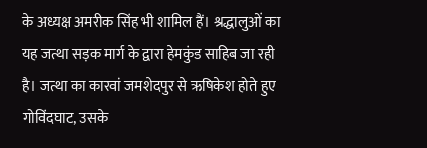के अध्यक्ष अमरीक सिंह भी शामिल हैं। श्रद्धालुओं का यह जत्था सड़क मार्ग के द्वारा हेमकुंड साहिब जा रही है। जत्था का कारवां जमशेदपुर से ऋषिकेश होते हुए गोविंदघाट, उसके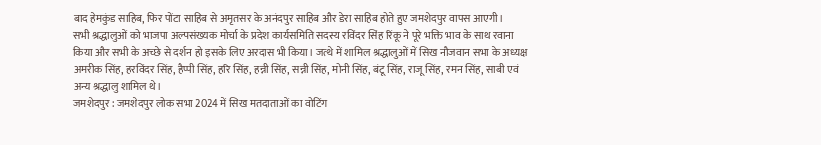बाद हेमकुंड साहिब, फिर पोंटा साहिब से अमृतसर के अनंदपुर साहिब और डेरा साहिब होते हुए जमशेदपुर वापस आएगी।
सभी श्रद्धालुओं को भाजपा अल्पसंख्यक मोर्चा के प्रदेश कार्यसमिति सदस्य रविंदर सिंह रिंकू ने पूरे भक्ति भाव के साथ रवाना किया और सभी के अच्छे से दर्शन हो इसके लिए अरदास भी किया। जत्थे में शामिल श्रद्धालुओं में सिख नौजवान सभा के अध्यक्ष अमरीक सिंह, हरविंदर सिंह, हैप्पी सिंह, हरि सिंह, हन्नी सिंह, सन्नी सिंह, मोनी सिंह, बंटू सिंह, राजू सिंह, रमन सिंह, साबी एवं अन्य श्रद्धालु शामिल थे।
जमशेदपुर : जमशेदपुर लोक सभा 2024 में सिख मतदाताओं का वोटिंग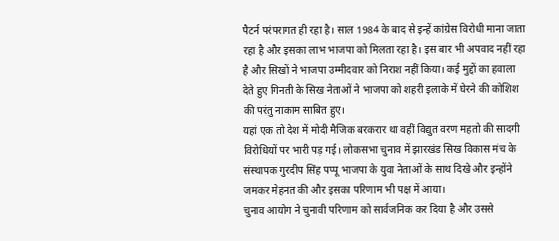पैटर्न परंपरागत ही रहा है। साल 1984 के बाद से इन्हें कांग्रेस विरोधी माना जाता रहा है और इसका लाभ भाजपा को मिलता रहा है। इस बार भी अपवाद नहीं रहा है और सिखों ने भाजपा उम्मीदवार को निराश नहीं किया। कई मुद्दों का हवाला देते हुए गिनती के सिख नेताओं ने भाजपा को शहरी इलाके में घेरने की कोशिश की परंतु नाकाम साबित हुए।
यहां एक तो देश में मोदी मैजिक बरकरार था वहीं विद्युत वरण महतो की सादगी विरोधियों पर भारी पड़ गई। लोकसभा चुनाव में झारखंड सिख विकास मंच के संस्थापक गुरदीप सिंह पप्पू भाजपा के युवा नेताओं के साथ दिखे और इन्होंने जमकर मेहनत की और इसका परिणाम भी पक्ष में आया।
चुनाव आयोग ने चुनावी परिणाम को सार्वजनिक कर दिया है और उससे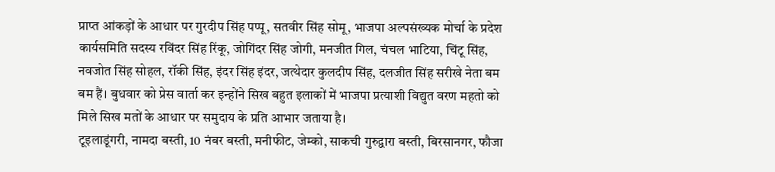प्राप्त आंकड़ों के आधार पर गुरदीप सिंह पप्पू, सतवीर सिंह सोमू, भाजपा अल्पसंख्यक मोर्चा के प्रदेश कार्यसमिति सदस्य रविंदर सिंह रिंकू, जोगिंदर सिंह जोगी, मनजीत गिल, चंचल भाटिया, चिंटू सिंह, नवजोत सिंह सोहल, रॉकी सिंह, इंदर सिंह इंदर, जत्थेदार कुलदीप सिंह, दलजीत सिंह सरीखे नेता बम बम हैं। बुधवार को प्रेस वार्ता कर इन्होंने सिख बहुत इलाकों में भाजपा प्रत्याशी विद्युत वरण महतो को मिले सिख मतों के आधार पर समुदाय के प्रति आभार जताया है।
टूइलाडूंगरी, नामदा बस्ती, 10 नंबर बस्ती, मनीफीट, जेम्को, साकची गुरुद्वारा बस्ती, बिरसानगर, फौजा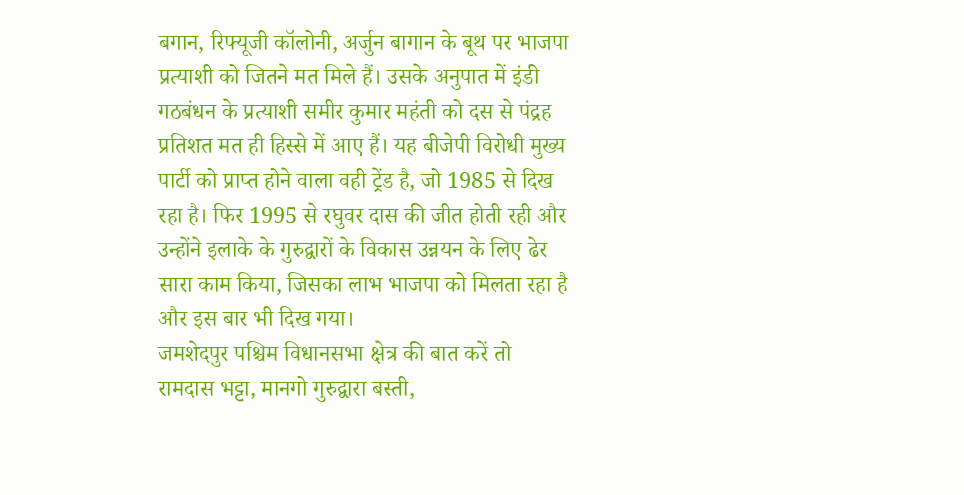बगान, रिफ्यूजी कॉलोनी, अर्जुन बागान के बूथ पर भाजपा प्रत्याशी को जितने मत मिले हैं। उसके अनुपात में इंडी गठबंधन के प्रत्याशी समीर कुमार महंती को दस से पंद्रह प्रतिशत मत ही हिस्से में आए हैं। यह बीजेपी विरोधी मुख्य पार्टी को प्राप्त होने वाला वही ट्रेंड है, जो 1985 से दिख रहा है। फिर 1995 से रघुवर दास की जीत होती रही और उन्होंने इलाके के गुरुद्वारों के विकास उन्नयन के लिए ढेर सारा काम किया, जिसका लाभ भाजपा को मिलता रहा है और इस बार भी दिख गया।
जमशेदपुर पश्चिम विधानसभा क्षेत्र की बात करें तो रामदास भट्टा, मानगो गुरुद्वारा बस्ती,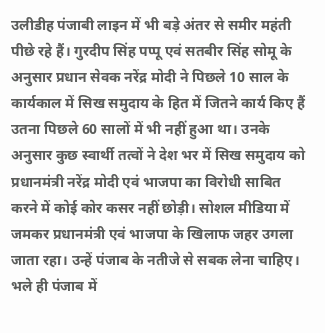उलीडीह पंजाबी लाइन में भी बड़े अंतर से समीर महंती पीछे रहे हैं। गुरदीप सिंह पप्पू एवं सतबीर सिंह सोमू के अनुसार प्रधान सेवक नरेंद्र मोदी ने पिछले 10 साल के कार्यकाल में सिख समुदाय के हित में जितने कार्य किए हैं उतना पिछले 60 सालों में भी नहीं हुआ था। उनके अनुसार कुछ स्वार्थी तत्वों ने देश भर में सिख समुदाय को प्रधानमंत्री नरेंद्र मोदी एवं भाजपा का विरोधी साबित करने में कोई कोर कसर नहीं छोड़ी। सोशल मीडिया में जमकर प्रधानमंत्री एवं भाजपा के खिलाफ जहर उगला जाता रहा। उन्हें पंजाब के नतीजे से सबक लेना चाहिए।
भले ही पंजाब में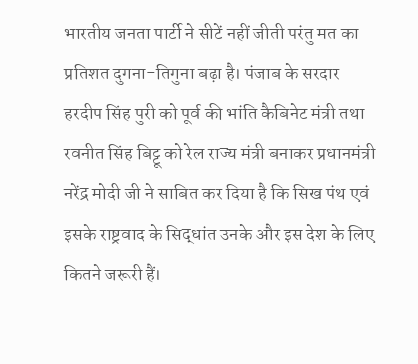भारतीय जनता पार्टी ने सीटें नहीं जीती परंतु मत का प्रतिशत दुगना-तिगुना बढ़ा है। पंजाब के सरदार हरदीप सिंह पुरी को पूर्व की भांति कैबिनेट मंत्री तथा रवनीत सिंह बिट्टू को रेल राज्य मंत्री बनाकर प्रधानमंत्री नरेंद्र मोदी जी ने साबित कर दिया है कि सिख पंथ एवं इसके राष्ट्रवाद के सिद्धांत उनके और इस देश के लिए कितने जरूरी हैं।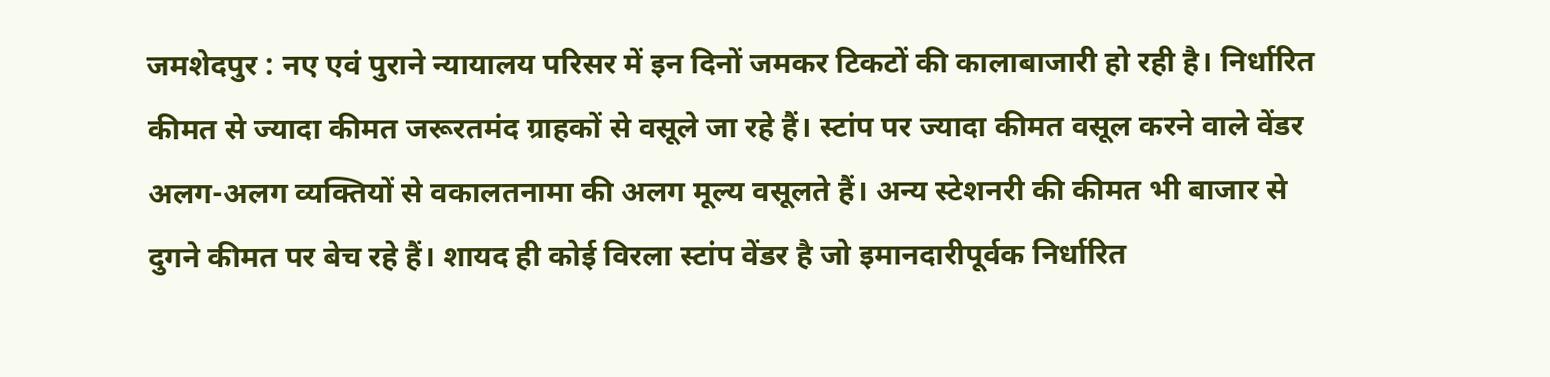जमशेदपुर : नए एवं पुराने न्यायालय परिसर में इन दिनों जमकर टिकटों की कालाबाजारी हो रही है। निर्धारित कीमत से ज्यादा कीमत जरूरतमंद ग्राहकों से वसूले जा रहे हैं। स्टांप पर ज्यादा कीमत वसूल करने वाले वेंडर अलग-अलग व्यक्तियों से वकालतनामा की अलग मूल्य वसूलते हैं। अन्य स्टेशनरी की कीमत भी बाजार से दुगने कीमत पर बेच रहे हैं। शायद ही कोई विरला स्टांप वेंडर है जो इमानदारीपूर्वक निर्धारित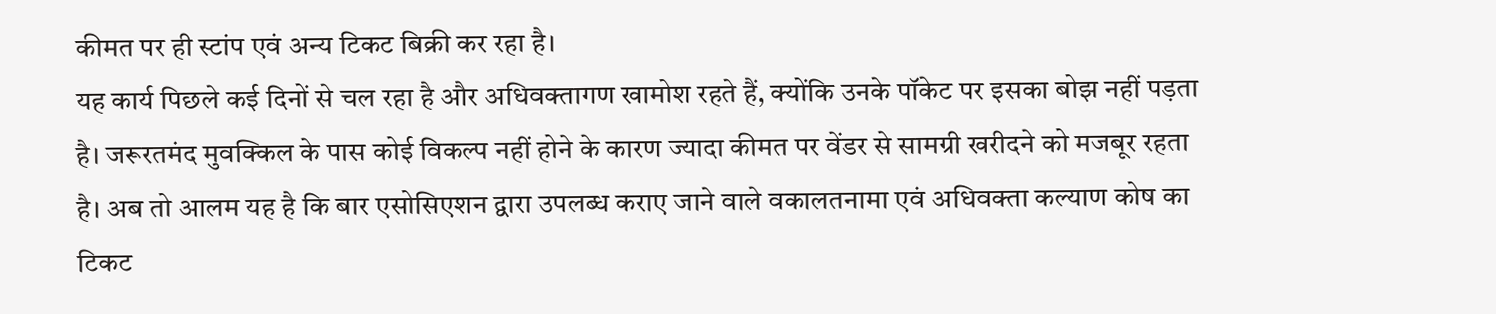कीमत पर ही स्टांप एवं अन्य टिकट बिक्री कर रहा है।
यह कार्य पिछले कई दिनों से चल रहा है और अधिवक्तागण खामोश रहते हैं, क्योंकि उनके पॉकेट पर इसका बोझ नहीं पड़ता है। जरूरतमंद मुवक्किल के पास कोई विकल्प नहीं होने के कारण ज्यादा कीमत पर वेंडर से सामग्री खरीदने को मजबूर रहता है। अब तो आलम यह है कि बार एसोसिएशन द्वारा उपलब्ध कराए जाने वाले वकालतनामा एवं अधिवक्ता कल्याण कोष का टिकट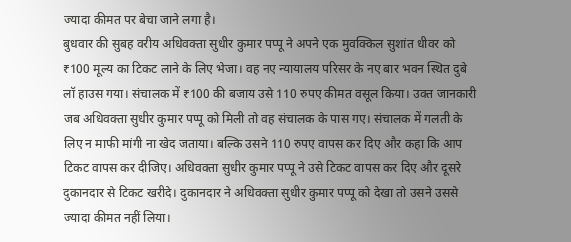ज्यादा कीमत पर बेचा जाने लगा है।
बुधवार की सुबह वरीय अधिवक्ता सुधीर कुमार पप्पू ने अपने एक मुवक्किल सुशांत धीवर को ₹100 मूल्य का टिकट लाने के लिए भेजा। वह नए न्यायालय परिसर के नए बार भवन स्थित दुबे लॉ हाउस गया। संचालक में ₹100 की बजाय उसे 110 रुपए कीमत वसूल किया। उक्त जानकारी जब अधिवक्ता सुधीर कुमार पप्पू को मिली तो वह संचालक के पास गए। संचालक में गलती के लिए न माफी मांगी ना खेद जताया। बल्कि उसने 110 रुपए वापस कर दिए और कहा कि आप टिकट वापस कर दीजिए। अधिवक्ता सुधीर कुमार पप्पू ने उसे टिकट वापस कर दिए और दूसरे दुकानदार से टिकट खरीदे। दुकानदार ने अधिवक्ता सुधीर कुमार पप्पू को देखा तो उसने उससे ज्यादा कीमत नहीं लिया।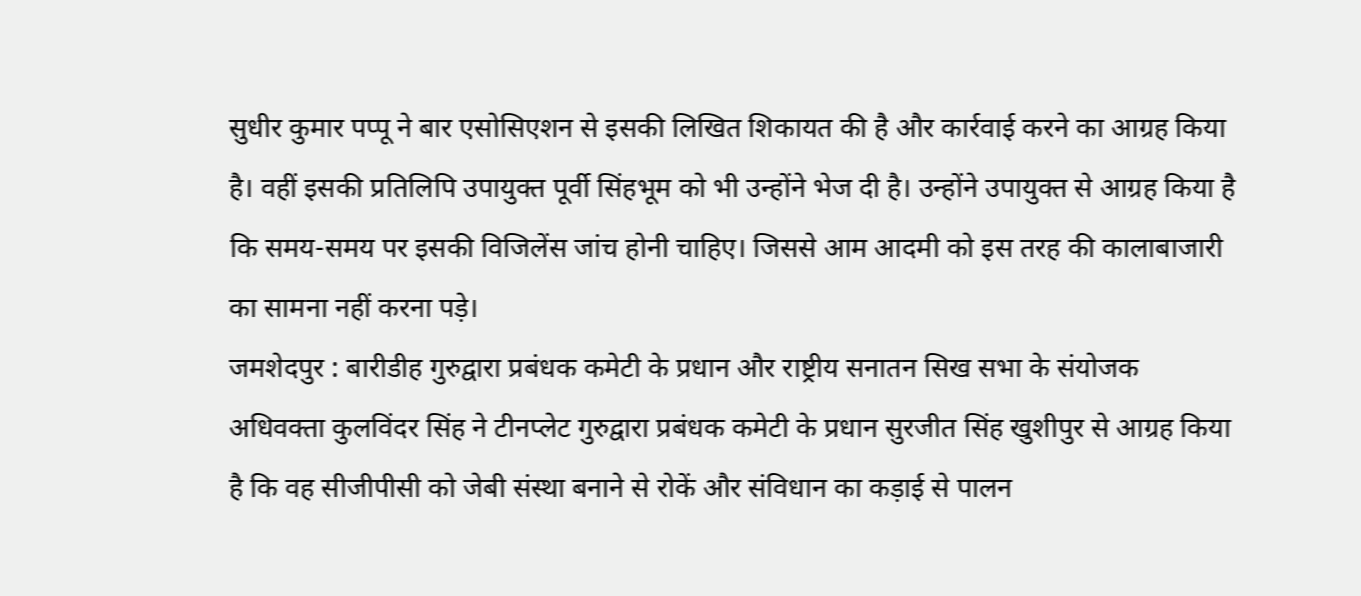सुधीर कुमार पप्पू ने बार एसोसिएशन से इसकी लिखित शिकायत की है और कार्रवाई करने का आग्रह किया है। वहीं इसकी प्रतिलिपि उपायुक्त पूर्वी सिंहभूम को भी उन्होंने भेज दी है। उन्होंने उपायुक्त से आग्रह किया है कि समय-समय पर इसकी विजिलेंस जांच होनी चाहिए। जिससे आम आदमी को इस तरह की कालाबाजारी का सामना नहीं करना पड़े।
जमशेदपुर : बारीडीह गुरुद्वारा प्रबंधक कमेटी के प्रधान और राष्ट्रीय सनातन सिख सभा के संयोजक अधिवक्ता कुलविंदर सिंह ने टीनप्लेट गुरुद्वारा प्रबंधक कमेटी के प्रधान सुरजीत सिंह खुशीपुर से आग्रह किया है कि वह सीजीपीसी को जेबी संस्था बनाने से रोकें और संविधान का कड़ाई से पालन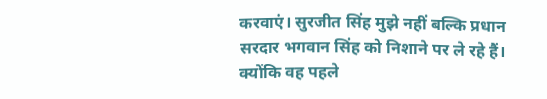करवाएं। सुरजीत सिंह मुझे नहीं बल्कि प्रधान सरदार भगवान सिंह को निशाने पर ले रहे हैं।
क्योंकि वह पहले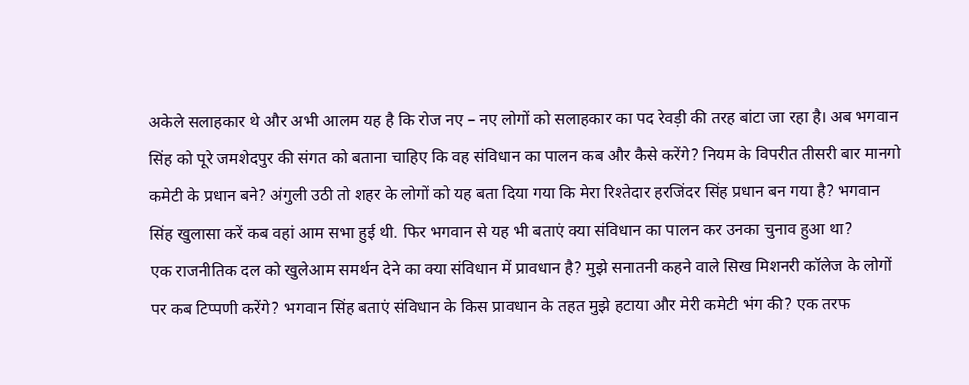अकेले सलाहकार थे और अभी आलम यह है कि रोज नए – नए लोगों को सलाहकार का पद रेवड़ी की तरह बांटा जा रहा है। अब भगवान सिंह को पूरे जमशेदपुर की संगत को बताना चाहिए कि वह संविधान का पालन कब और कैसे करेंगे? नियम के विपरीत तीसरी बार मानगो कमेटी के प्रधान बने? अंगुली उठी तो शहर के लोगों को यह बता दिया गया कि मेरा रिश्तेदार हरजिंदर सिंह प्रधान बन गया है? भगवान सिंह खुलासा करें कब वहां आम सभा हुई थी. फिर भगवान से यह भी बताएं क्या संविधान का पालन कर उनका चुनाव हुआ था?
एक राजनीतिक दल को खुलेआम समर्थन देने का क्या संविधान में प्रावधान है? मुझे सनातनी कहने वाले सिख मिशनरी कॉलेज के लोगों पर कब टिप्पणी करेंगे? भगवान सिंह बताएं संविधान के किस प्रावधान के तहत मुझे हटाया और मेरी कमेटी भंग की? एक तरफ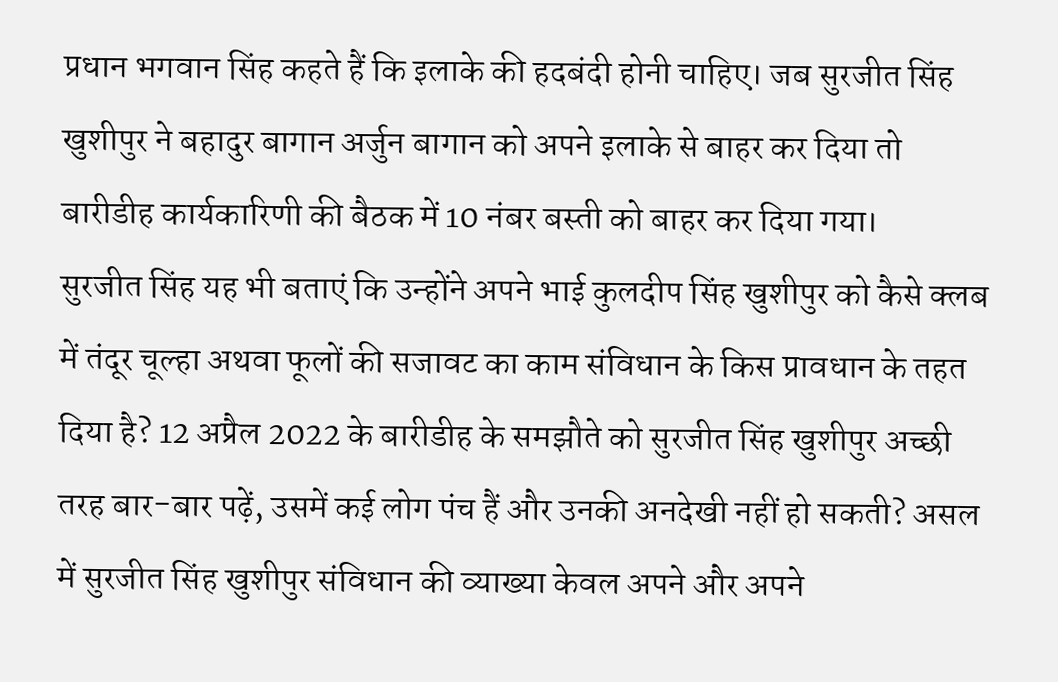प्रधान भगवान सिंह कहते हैं कि इलाके की हदबंदी होनी चाहिए। जब सुरजीत सिंह खुशीपुर ने बहादुर बागान अर्जुन बागान को अपने इलाके से बाहर कर दिया तो बारीडीह कार्यकारिणी की बैठक में 10 नंबर बस्ती को बाहर कर दिया गया।
सुरजीत सिंह यह भी बताएं कि उन्होंने अपने भाई कुलदीप सिंह खुशीपुर को कैसे क्लब में तंदूर चूल्हा अथवा फूलों की सजावट का काम संविधान के किस प्रावधान के तहत दिया है? 12 अप्रैल 2022 के बारीडीह के समझौते को सुरजीत सिंह खुशीपुर अच्छी तरह बार-बार पढ़ें, उसमें कई लोग पंच हैं और उनकी अनदेखी नहीं हो सकती? असल में सुरजीत सिंह खुशीपुर संविधान की व्याख्या केवल अपने और अपने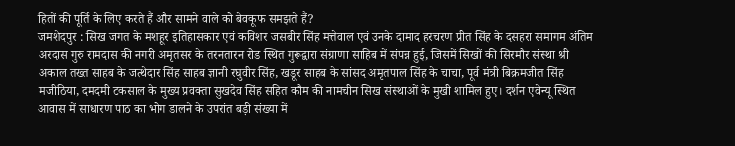हितों की पूर्ति के लिए करते हैं और सामने वाले को बेवकूफ समझते हैं?
जमशेदपुर : सिख जगत के मशहूर इतिहासकार एवं कविशर जसबीर सिंह मत्तेवाल एवं उनके दामाद हरचरण प्रीत सिंह के दसहरा समागम अंतिम अरदास गुरु रामदास की नगरी अमृतसर के तरनतारन रोड स्थित गुरूद्वारा संग्राणा साहिब में संपन्न हुई, जिसमें सिखों की सिरमौर संस्था श्री अकाल तख्त साहब के जत्थेदार सिंह साहब ज्ञानी रघुवीर सिंह, खडूर साहब के सांसद अमृतपाल सिंह के चाचा, पूर्व मंत्री बिक्रमजीत सिंह मजीठिया, दमदमी टकसाल के मुख्य प्रवक्ता सुखदेव सिंह सहित कौम की नामचीन सिख संस्थाओं के मुखी शामिल हुए। दर्शन एवेन्यू स्थित आवास में साधारण पाठ का भोग डालने के उपरांत बड़ी संख्या में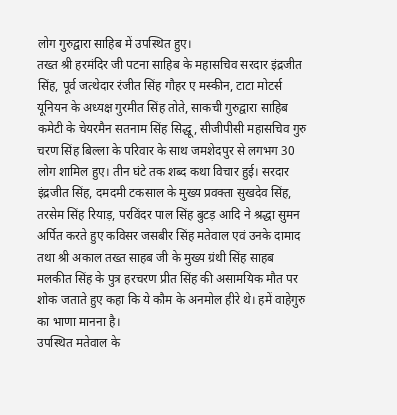लोग गुरुद्वारा साहिब में उपस्थित हुए।
तख्त श्री हरमंदिर जी पटना साहिब के महासचिव सरदार इंद्रजीत सिंह, पूर्व जत्थेदार रंजीत सिंह गौहर ए मस्कीन, टाटा मोटर्स यूनियन के अध्यक्ष गुरमीत सिंह तोते, साकची गुरुद्वारा साहिब कमेटी के चेयरमैन सतनाम सिंह सिद्धू, सीजीपीसी महासचिव गुरु चरण सिंह बिल्ला के परिवार के साथ जमशेदपुर से लगभग 30 लोग शामिल हुए। तीन घंटे तक शब्द कथा विचार हुई। सरदार इंद्रजीत सिंह, दमदमी टकसाल के मुख्य प्रवक्ता सुखदेव सिंह, तरसेम सिंह रियाड़, परविंदर पाल सिंह बुटड़ आदि ने श्रद्धा सुमन अर्पित करते हुए कविसर जसबीर सिंह मतेवाल एवं उनके दामाद तथा श्री अकाल तख्त साहब जी के मुख्य ग्रंथी सिंह साहब मलकीत सिंह के पुत्र हरचरण प्रीत सिंह की असामयिक मौत पर शोक जताते हुए कहा कि ये कौम के अनमोल हीरे थे। हमें वाहेगुरु का भाणा मानना है।
उपस्थित मतेवाल के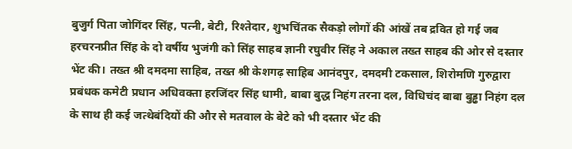बुजुर्ग पिता जोगिंदर सिंह, पत्नी, बेटी, रिश्तेदार, शुभचिंतक सैकड़ो लोगों की आंखें तब द्रवित हो गई जब हरचरनप्रीत सिंह के दो वर्षीय भुजंगी को सिंह साहब ज्ञानी रघुवीर सिंह ने अकाल तख्त साहब की ओर से दस्तार भेंट की। तख्त श्री दमदमा साहिब, तख्त श्री केशगढ़ साहिब आनंदपुर, दमदमी टकसाल, शिरोमणि गुरुद्वारा प्रबंधक कमेटी प्रधान अधिवक्ता हरजिंदर सिंह धामी, बाबा बुद्ध निहंग तरना दल, विधिचंद बाबा बुड्ढा निहंग दल के साथ ही कई जत्थेबंदियों की और से मतवाल के बेटे को भी दस्तार भेंट की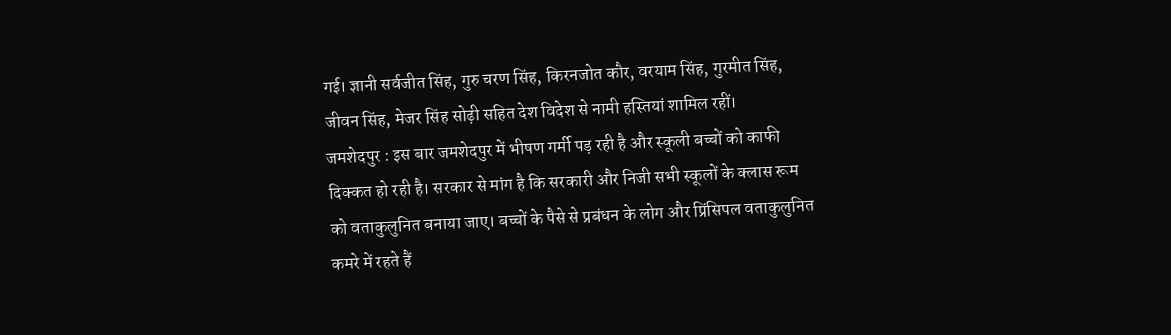गई। ज्ञानी सर्वजीत सिंह, गुरु चरण सिंह, किरनजोत कौर, वरयाम सिंह, गुरमीत सिंह, जीवन सिंह, मेजर सिंह सोढ़ी सहित देश विदेश से नामी हस्तियां शामिल रहीं।
जमशेदपुर : इस बार जमशेदपुर में भीषण गर्मी पड़ रही है और स्कूली बच्चों को काफी दिक्कत हो रही है। सरकार से मांग है कि सरकारी और निजी सभी स्कूलों के क्लास रूम को वताकुलुनित बनाया जाए। बच्चों के पैसे से प्रबंधन के लोग और प्रिंसिपल वताकुलुनित कमरे में रहते हैं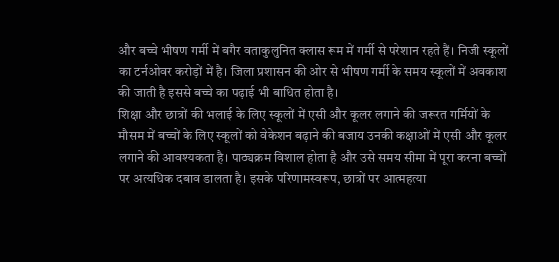और बच्चे भीषण गर्मी में बगैर वताकुलुनित क्लास रूम में गर्मी से परेशान रहते हैं। निजी स्कूलों का टर्नओवर करोड़ों में है। जिला प्रशासन की ओर से भीषण गर्मी के समय स्कूलों में अवकाश की जाती है इससे बच्चे का पढ़ाई भी बाधित होता है।
शिक्षा और छात्रों की भलाई के लिए स्कूलों में एसी और कूलर लगाने की जरूरत गर्मियों के मौसम में बच्चों के लिए स्कूलों को वेकेशन बढ़ाने की बजाय उनकी कक्षाओं में एसी और कूलर लगाने की आवश्यकता है। पाठ्यक्रम विशाल होता है और उसे समय सीमा में पूरा करना बच्चों पर अत्यधिक दबाव डालता है। इसके परिणामस्वरूप, छात्रों पर आत्महत्या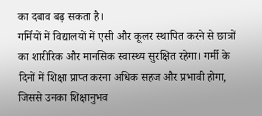का दबाव बढ़ सकता है।
गर्मियों में विद्यालयों में एसी और कूलर स्थापित करने से छात्रों का शारीरिक और मानसिक स्वास्थ्य सुरक्षित रहेगा। गर्मी के दिनों में शिक्षा प्राप्त करना अधिक सहज और प्रभावी होगा, जिससे उनका शिक्षानुभव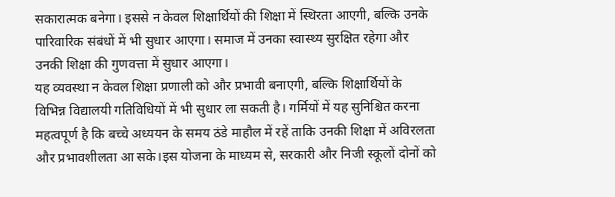सकारात्मक बनेगा। इससे न केवल शिक्षार्थियों की शिक्षा में स्थिरता आएगी, बल्कि उनके पारिवारिक संबंधों में भी सुधार आएगा। समाज में उनका स्वास्थ्य सुरक्षित रहेगा और उनकी शिक्षा की गुणवत्ता में सुधार आएगा।
यह व्यवस्था न केवल शिक्षा प्रणाली को और प्रभावी बनाएगी, बल्कि शिक्षार्थियों के विभिन्न विद्यालयी गतिविधियों में भी सुधार ला सकती है। गर्मियों में यह सुनिश्चित करना महत्वपूर्ण है कि बच्चे अध्ययन के समय ठंडे माहौल में रहें ताकि उनकी शिक्षा में अविरलता और प्रभावशीलता आ सके।इस योजना के माध्यम से, सरकारी और निजी स्कूलों दोनों को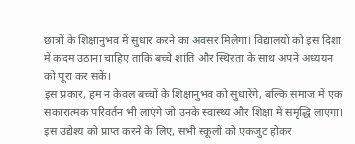छात्रों के शिक्षानुभव में सुधार करने का अवसर मिलेगा। विद्यालयों को इस दिशा में कदम उठाना चाहिए ताकि बच्चे शांति और स्थिरता के साथ अपने अध्ययन को पूरा कर सकें।
इस प्रकार, हम न केवल बच्चों के शिक्षानुभव को सुधारेंगे, बल्कि समाज में एक सकारात्मक परिवर्तन भी लाएंगे जो उनके स्वास्थ्य और शिक्षा में समृद्धि लाएगा। इस उद्येश्य को प्राप्त करने के लिए, सभी स्कूलों को एकजुट होकर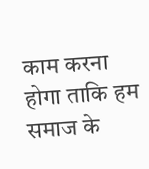काम करना होगा ताकि हम समाज के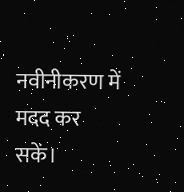नवीनीकरण में मदद कर सकें।